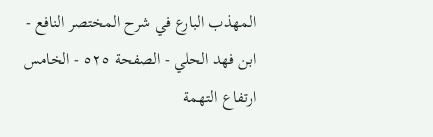المهذب البارع في شرح المختصر النافع - ابن فهد الحلي - الصفحة ٥٢٥ - الخامس ارتفاع التهمة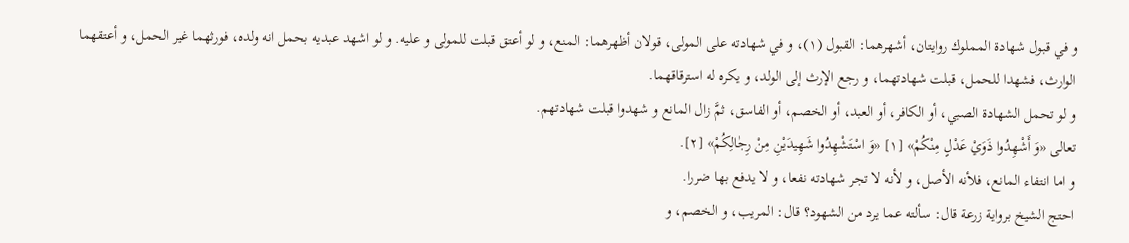و في قبول شهادة المملوك روايتان، أشهرهما: القبول (١)، و في شهادته على المولى، قولان أظهرهما: المنع، و لو أعتق قبلت للمولى و عليه. و لو اشهد عبديه بحمل انه ولده، فورثهما غير الحمل، و أعتقهما الوارث، فشهدا للحمل، قبلت شهادتهما، و رجع الإرث إلى الولد، و يكره له استرقاقهما.
و لو تحمل الشهادة الصبي، أو الكافر، أو العبد، أو الخصم، أو الفاسق، ثمَّ زال المانع و شهدوا قبلت شهادتهم.
تعالى «وَ أَشْهِدُوا ذَوَيْ عَدْلٍ مِنْكُمْ» [١] «وَ اسْتَشْهِدُوا شَهِيدَيْنِ مِنْ رِجٰالِكُمْ» [٢].
و اما انتفاء المانع، فلأنه الأصل، و لأنه لا تجر شهادته نفعا، و لا يدفع بها ضررا.
احتج الشيخ برواية زرعة قال: سألته عما يرد من الشهود؟ قال: المريب، و الخصم، و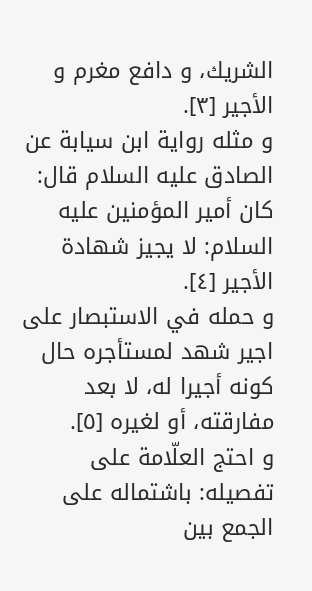الشريك، و دافع مغرم و الأجير [٣].
و مثله رواية ابن سيابة عن الصادق عليه السلام قال: كان أمير المؤمنين عليه السلام: لا يجيز شهادة الأجير [٤].
و حمله في الاستبصار على اجير شهد لمستأجره حال كونه أجيرا له، لا بعد مفارقته، أو لغيره [٥].
و احتج العلّامة على تفصيله: باشتماله على الجمع بين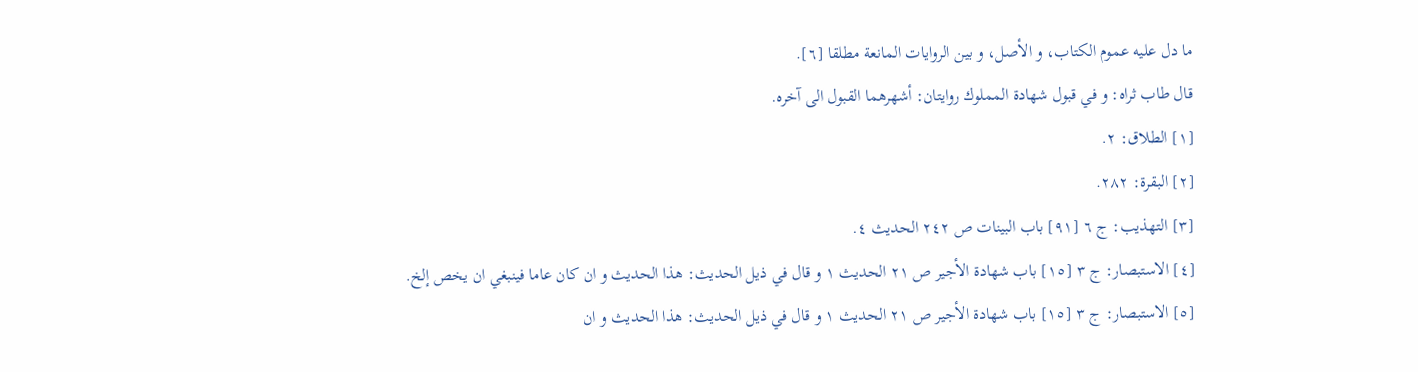ما دل عليه عموم الكتاب، و الأصل، و بين الروايات المانعة مطلقا [٦].
قال طاب ثراه: و في قبول شهادة المملوك روايتان: أشهرهما القبول الى آخره.
[١] الطلاق: ٢.
[٢] البقرة: ٢٨٢.
[٣] التهذيب: ج ٦ [٩١] باب البينات ص ٢٤٢ الحديث ٤.
[٤] الاستبصار: ج ٣ [١٥] باب شهادة الأجير ص ٢١ الحديث ١ و قال في ذيل الحديث: هذا الحديث و ان كان عاما فينبغي ان يخص إلخ.
[٥] الاستبصار: ج ٣ [١٥] باب شهادة الأجير ص ٢١ الحديث ١ و قال في ذيل الحديث: هذا الحديث و ان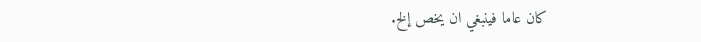كان عاما فينبغي ان يخص إلخ.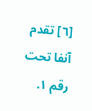[٦] تقدم آنفا تحت رقم ١.